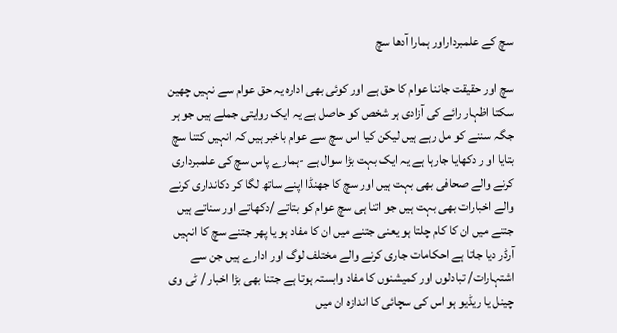سچ کے علمبرداراور ہمارا آدھا سچ

سچ اور حقیقت جاننا عوام کا حق ہے اور کوئی بھی ادارہ یہ حق عوام سے نہیں چھین سکتا اظہار رائے کی آزادی ہر شخص کو حاصل ہے یہ ایک روایتی جملے ہیں جو ہر جگہ سننے کو مل رہے ہیں لیکن کیا اس سچ سے عوام باخبر ہیں کہ انہیں کتنا سچ بتایا او ر دکھایا جارہا ہے یہ ایک بہت بڑا سوال ہے -ہمارے پاس سچ کی علمبرداری کرنے والے صحافی بھی بہت ہیں اور سچ کا جھنڈا اپنے ساتھ لگا کر دکانداری کرنے والے اخبارات بھی بہت ہیں جو اتنا ہی سچ عوام کو بتاتے /دکھاتے اور سناتے ہیں جتنے میں ان کا کام چلتا ہو یعنی جتنے میں ان کا مفاد ہو یا پھر جتنے سچ کا انہیں آرڈر دیا جاتا ہے احکامات جاری کرنے والے مختلف لوگ اور ادارے ہیں جن سے اشتہارات/ تبادلوں اور کمیشنوں کا مفاد وابستہ ہوتا ہے جتنا بھی بڑا اخبار / ٹی وی چینل یا ریڈیو ہو اس کی سچائی کا اندازہ ان میں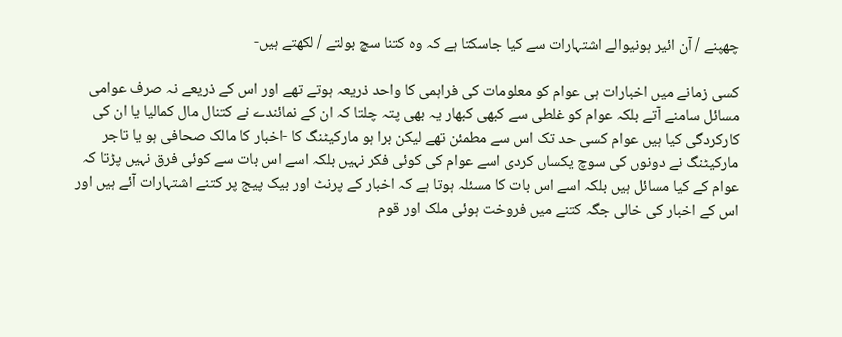چھپنے / آن ائیر ہونیوالے اشتہارات سے کیا جاسکتا ہے کہ وہ کتنا سچ بولتے / لکھتے ہیں-

کسی زمانے میں اخبارات ہی عوام کو معلومات کی فراہمی کا واحد ذریعہ ہوتے تھے اور اس کے ذریعے نہ صرف عوامی مسائل سامنے آتے بلکہ عوام کو غلطی سے کبھی کبھار یہ بھی پتہ چلتا کہ ان کے نمائندے نے کتنال مال کمالیا یا ان کی کارکردگی کیا ہیں عوام کسی حد تک اس سے مطمئن تھے لیکن برا ہو مارکیٹنگ کا -اخبار کا مالک صحافی ہو یا تاجر مارکیٹنگ نے دونوں کی سوچ یکساں کردی اسے عوام کی کوئی فکر نہیں بلکہ اسے اس بات سے کوئی فرق نہیں پڑتا کہ عوام کے کیا مسائل ہیں بلکہ اسے اس بات کا مسئلہ ہوتا ہے کہ اخبار کے پرنٹ اور بیک پیج پر کتنے اشتہارات آئے ہیں اور اس کے اخبار کی خالی جگہ کتنے میں فروخت ہوئی ملک اور قوم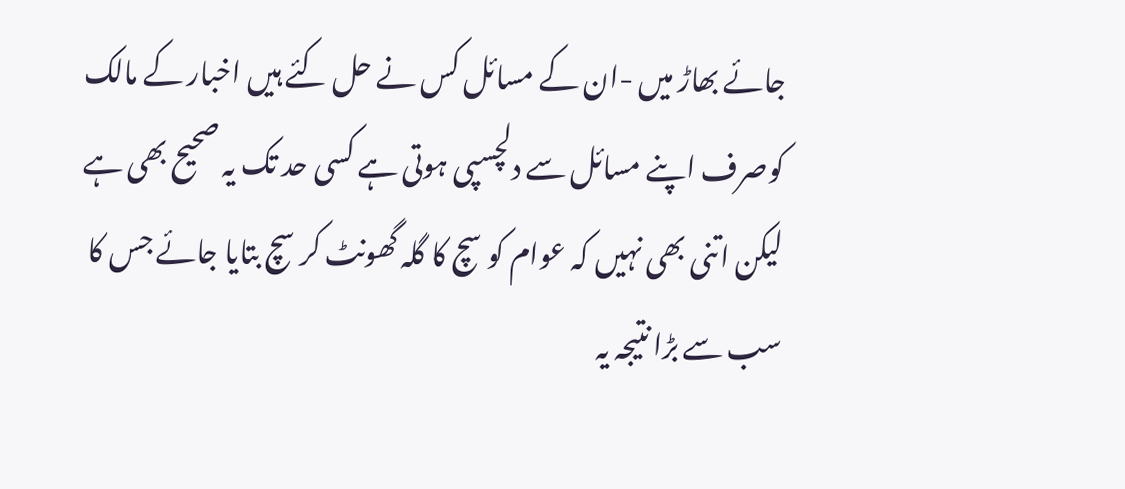جائے بھاڑ میں -ان کے مسائل کس نے حل کئے ہیں اخبار کے مالک کوصرف اپنے مسائل سے دلچسپی ہوتی ہے کسی حد تک یہ صحیح بھی ہے لیکن اتنی بھی نہیں کہ عوام کو سچ کا گلہ گھونٹ کر سچ بتایا جائے جس کا سب سے بڑا نتیجہ یہ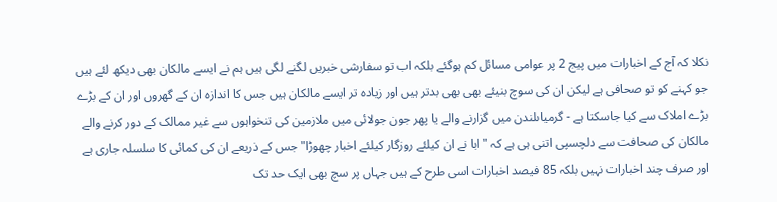نکلا کہ آج کے اخبارات میں پیج 2 پر عوامی مسائل کم ہوگئے بلکہ اب تو سفارشی خبریں لگنے لگی ہیں ہم نے ایسے مالکان بھی دیکھ لئے ہیں جو کہنے کو تو صحافی ہے لیکن ان کی سوچ بنیئے بھی بھی بدتر ہیں اور زیادہ تر ایسے مالکان ہیں جس کا اندازہ ان کے گھروں اور ان کے بڑے بڑے املاک سے کیا جاسکتا ہے - گرمیاںلندن میں گزارنے والے یا پھر جون جولائی میں ملازمین کی تنخواہوں سے غیر ممالک کے دور کرنے والے مالکان کی صحافت سے دلچسپی اتنی ہی ہے کہ "ابا نے ان کیلئے روزگار کیلئے اخبار چھوڑا"جس کے ذریعے ان کی کمائی کا سلسلہ جاری ہے اور صرف چند اخبارات نہیں بلکہ 85 فیصد اخبارات اسی طرح کے ہیں جہاں پر سچ بھی ایک حد تک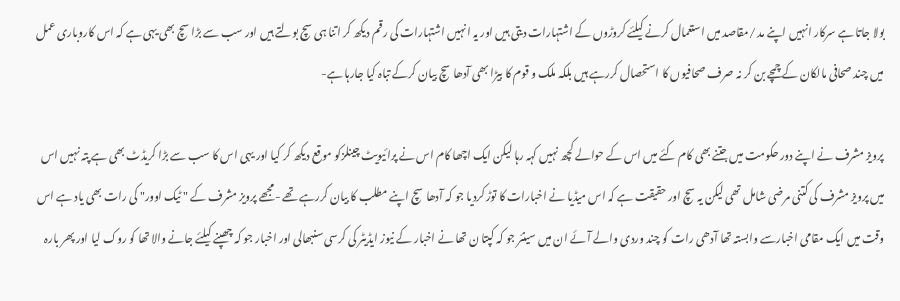بولا جاتا ہے سرکار انہیں اپنے مد /مقاصد میں استعمال کرنے کیلئے کروڑوں کے اشتہارات دیتی ہیں اور یہ انہیں اشتہارات کی رقم دیکھ کر اتنا ہی سچ بولتے ہیں اور سب سے بڑا سچ بھی یہی ہے کہ اس کاروباری عمل میں چند صحافی مالکان کے چمچے بن کر نہ صرف صحافیوں کا استحصال کررہے ہیں بلکہ ملک و قوم کا بیڑا بھی آدھا سچ بیان کرکے تباہ کیا جارہا ہے-

پرویز مشرف نے اپنے دور حکومت میں جتنے بھی کام کئے میں اس کے حوالے کچھ نہیں کہہ رہا لیکن ایک اچھا کام اس نے پرائیویٹ چینلزکو موقع دیکھ کر کیا اور یہی اس کا سب سے بڑا کریڈٹ بھی ہے پتہ نہیں اس میں پرویز مشرف کی کتنی مرضی شامل تھی لیکن یہ سچ اور حقیقت ہے کہ اس میڈیا نے اخبارات کا توڑ کردیا جو کہ آدھا سچ اپنے مطلب کا بیان کررہے تھے -مجھے پرویز مشرف کے " ٹیک اوور" کی رات بھی یاد ہے اس وقت میں ایک مقامی اخبارسے وابستہ تھا آدھی رات کو چند وردی والے آئے ان میں سینئر جو کہ کپتا ن تھا نے اخبار کے نیوز ایڈیٹر کی کرسی سنبھالی اور اخبار جو کہ چھپنے کیلئے جانے والا تھا کو روک لیا اور پھر بارہ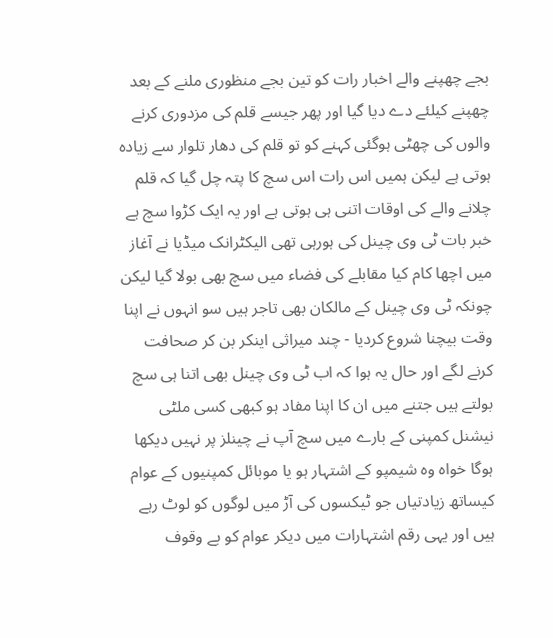بجے چھپنے والے اخبار رات کو تین بجے منظوری ملنے کے بعد چھپنے کیلئے دے دیا گیا اور پھر جیسے قلم کی مزدوری کرنے والوں کی چھٹی ہوگئی کہنے کو تو قلم کی دھار تلوار سے زیادہ ہوتی ہے لیکن ہمیں اس رات اس سچ کا پتہ چل گیا کہ قلم چلانے والے کی اوقات اتنی ہی ہوتی ہے اور یہ ایک کڑوا سچ ہے خبر بات ٹی وی چینل کی ہورہی تھی الیکٹرانک میڈیا نے آغاز میں اچھا کام کیا مقابلے کی فضاء میں سچ بھی بولا گیا لیکن چونکہ ٹی وی چینل کے مالکان بھی تاجر ہیں سو انہوں نے اپنا وقت بیچنا شروع کردیا - چند میراثی اینکر بن کر صحافت کرنے لگے اور حال یہ ہوا کہ اب ٹی وی چینل بھی اتنا ہی سچ بولتے ہیں جتنے میں ان کا اپنا مفاد ہو کبھی کسی ملٹی نیشنل کمپنی کے بارے میں سچ آپ نے چینلز پر نہیں دیکھا ہوگا خواہ وہ شیمپو کے اشتہار ہو یا موبائل کمپنیوں کے عوام کیساتھ زیادتیاں جو ٹیکسوں کی آڑ میں لوگوں کو لوٹ رہے ہیں اور یہی رقم اشتہارات میں دیکر عوام کو بے وقوف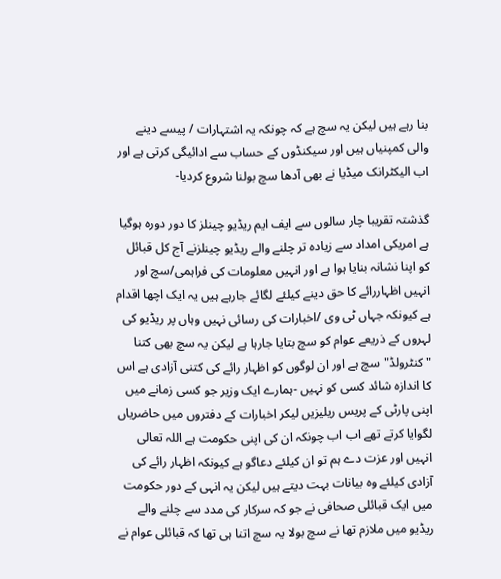بنا رہے ہیں لیکن یہ سچ ہے کہ چونکہ یہ اشتہارات / پیسے دینے والی کمپنیاں ہیں اور سیکنڈوں کے حساب سے ادائیگی کرتی ہے اور اب الیکٹرانک میڈیا نے بھی آدھا سچ بولنا شروع کردیا-

گذشتہ تقریبا چار سالوں سے ایف ایم ریڈیو چینلز کا دور دورہ ہوگیا ہے امریکی امداد سے زیادہ تر چلنے والے ریڈیو چینلزنے آج کل قبائل کو اپنا نشانہ بنایا ہوا ہے اور انہیں معلومات کی فراہمی/سچ اور انہیں اظہاررائے کا حق دینے کیلئے لگائے جارہے ہیں یہ ایک اچھا اقدام ہے کیونکہ جہاں ٹی وی /اخبارات کی رسائی نہیں وہاں پر ریڈیو کی لہروں کے ذریعے عوام کو سچ بتایا جارہا ہے لیکن یہ سچ بھی کتنا "کنٹرولڈ"سچ ہے اور ان لوگوں کو اظہار رائے کی کتنی آزادی ہے اس کا اندازہ شائد کسی کو نہیں -ہمارے ایک وزیر جو کسی زمانے میں اپنی پارٹی کے پریس ریلیزیں لیکر اخبارات کے دفتروں میں حاضریاں لگوایا کرتے تھے اب اب چونکہ ان کی اپنی حکومت ہے اللہ تعالی انہیں اور عزت دے ہم تو ان کیلئے دعاگو ہے کیونکہ اظہار رائے کی آزادی کیلئے وہ بیانات بہت دیتے ہیں لیکن یہ انہی کے دور حکومت میں ایک قبائلی صحافی نے جو کہ سرکار کی مدد سے چلنے والے ریڈیو میں ملازم تھا نے سچ بولا یہ سچ اتنا ہی تھا کہ قبائلی عوام نے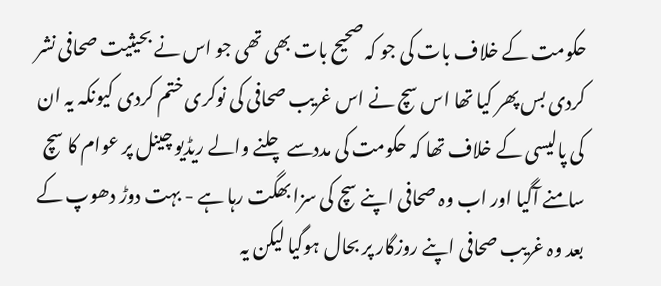حکومت کے خلاف بات کی جو کہ صحیح بات بھی تھی جو اس نے بحیثیت صحافی نشر کردی بس پھر کیا تھا اس سچ نے اس غریب صحافی کی نوکری ختم کردی کیونکہ یہ ان کی پالیسی کے خلاف تھا کہ حکومت کی مددسے چلنے والے ریڈیو چینل پر عوام کا سچ سامنے آگیا اور اب وہ صحافی اپنے سچ کی سزا بھگت رہا ہے - بہت دوڑ دھوپ کے بعد وہ غریب صحافی اپنے روزگار پر بحال ہوگیا لیکن یہ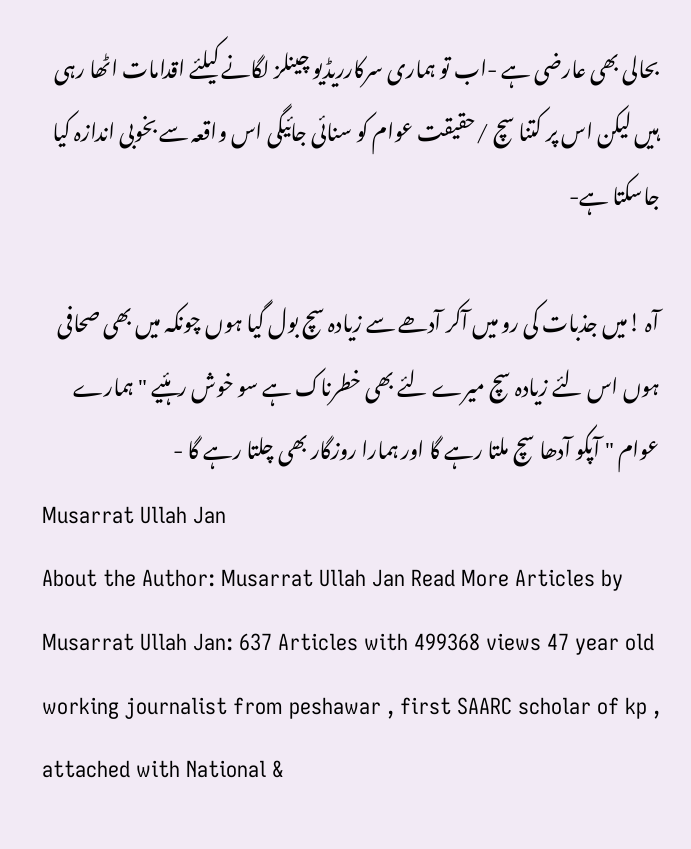بحالی بھی عارضی ہے -اب تو ہماری سرکارریڈیو چینلز لگانے کیلئے اقدامات اٹھا رہی ہیں لیکن اس پر کتنا سچ /حقیقت عوام کو سنائی جائیگی اس واقعہ سے بخوبی اندازہ کیا جاسکتا ہے-

آہ !میں جذبات کی رو میں آکر آدھے سے زیادہ سچ بول گیا ہوں چونکہ میں بھی صحافی ہوں اس لئے زیادہ سچ میرے لئے بھی خطرناک ہے سو خوش رہئیے "ہمارے عوام " آپکو آدھا سچ ملتا رہے گا اور ہمارا روزگار بھی چلتا رہے گا -
Musarrat Ullah Jan
About the Author: Musarrat Ullah Jan Read More Articles by Musarrat Ullah Jan: 637 Articles with 499368 views 47 year old working journalist from peshawar , first SAARC scholar of kp , attached with National &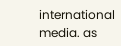international media. as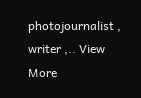photojournalist , writer ,.. View More